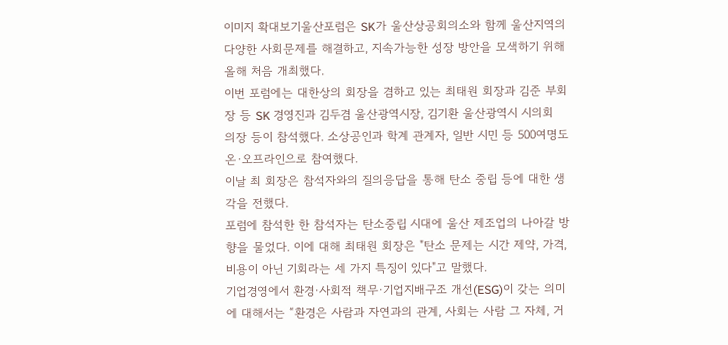이미지 확대보기울산포럼은 SK가 울산상공회의소와 함께 울산지역의 다양한 사회문제를 해결하고, 지속가능한 성장 방안을 모색하기 위해 올해 처음 개최했다.
이번 포럼에는 대한상의 회장을 겸하고 있는 최태원 회장과 김준 부회장 등 SK 경영진과 김두겸 울산광역시장, 김기환 울산광역시 시의회 의장 등이 참석했다. 소상공인과 학계 관계자, 일반 시민 등 500여명도 온·오프라인으로 참여했다.
이날 최 회장은 참석자와의 질의응답을 통해 탄소 중립 등에 대한 생각을 전했다.
포럼에 참석한 한 참석자는 탄소중립 시대에 울산 제조업의 나아갈 방향을 물었다. 이에 대해 최태원 회장은 "탄소 문제는 시간 제약, 가격, 비용이 아닌 기회라는 세 가지 특징이 있다"고 말했다.
기업경영에서 환경·사회적 책무·기업지배구조 개선(ESG)이 갖는 의미에 대해서는 “환경은 사람과 자연과의 관계, 사회는 사람 그 자체, 거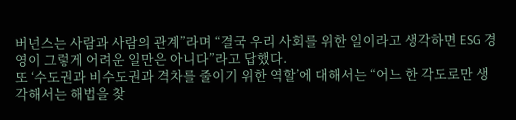버넌스는 사람과 사람의 관계”라며 “결국 우리 사회를 위한 일이라고 생각하면 ESG 경영이 그렇게 어려운 일만은 아니다”라고 답했다.
또 ‘수도권과 비수도권과 격차를 줄이기 위한 역할’에 대해서는 “어느 한 각도로만 생각해서는 해법을 찾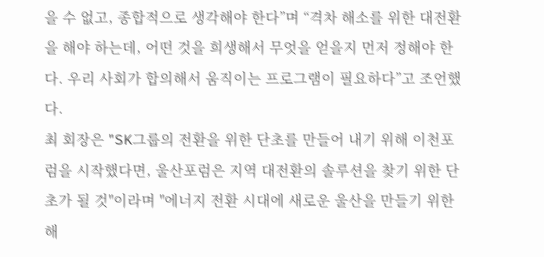을 수 없고, 종합적으로 생각해야 한다”며 “격차 해소를 위한 대전환을 해야 하는데, 어떤 것을 희생해서 무엇을 얻을지 먼저 정해야 한다. 우리 사회가 합의해서 움직이는 프로그램이 필요하다”고 조언했다.
최 회장은 "SK그룹의 전환을 위한 단초를 만들어 내기 위해 이천포럼을 시작했다면, 울산포럼은 지역 대전환의 솔루션을 찾기 위한 단초가 될 것"이라며 "에너지 전환 시대에 새로운 울산을 만들기 위한 해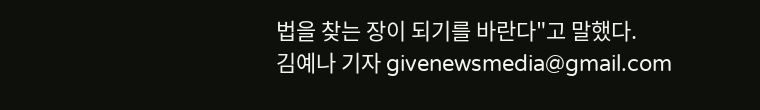법을 찾는 장이 되기를 바란다"고 말했다.
김예나 기자 givenewsmedia@gmail.com